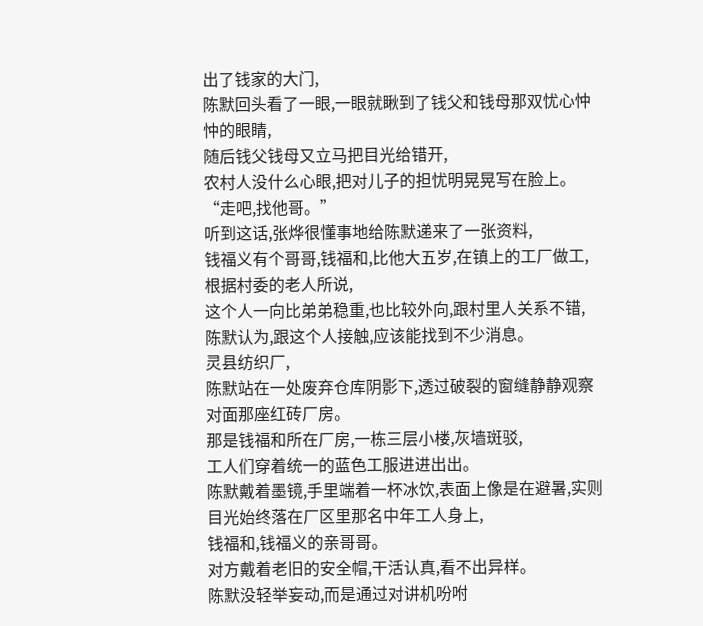出了钱家的大门,
陈默回头看了一眼,一眼就瞅到了钱父和钱母那双忧心忡忡的眼睛,
随后钱父钱母又立马把目光给错开,
农村人没什么心眼,把对儿子的担忧明晃晃写在脸上。
“走吧,找他哥。”
听到这话,张烨很懂事地给陈默递来了一张资料,
钱福义有个哥哥,钱福和,比他大五岁,在镇上的工厂做工,
根据村委的老人所说,
这个人一向比弟弟稳重,也比较外向,跟村里人关系不错,
陈默认为,跟这个人接触,应该能找到不少消息。
灵县纺织厂,
陈默站在一处废弃仓库阴影下,透过破裂的窗缝静静观察对面那座红砖厂房。
那是钱福和所在厂房,一栋三层小楼,灰墙斑驳,
工人们穿着统一的蓝色工服进进出出。
陈默戴着墨镜,手里端着一杯冰饮,表面上像是在避暑,实则目光始终落在厂区里那名中年工人身上,
钱福和,钱福义的亲哥哥。
对方戴着老旧的安全帽,干活认真,看不出异样。
陈默没轻举妄动,而是通过对讲机吩咐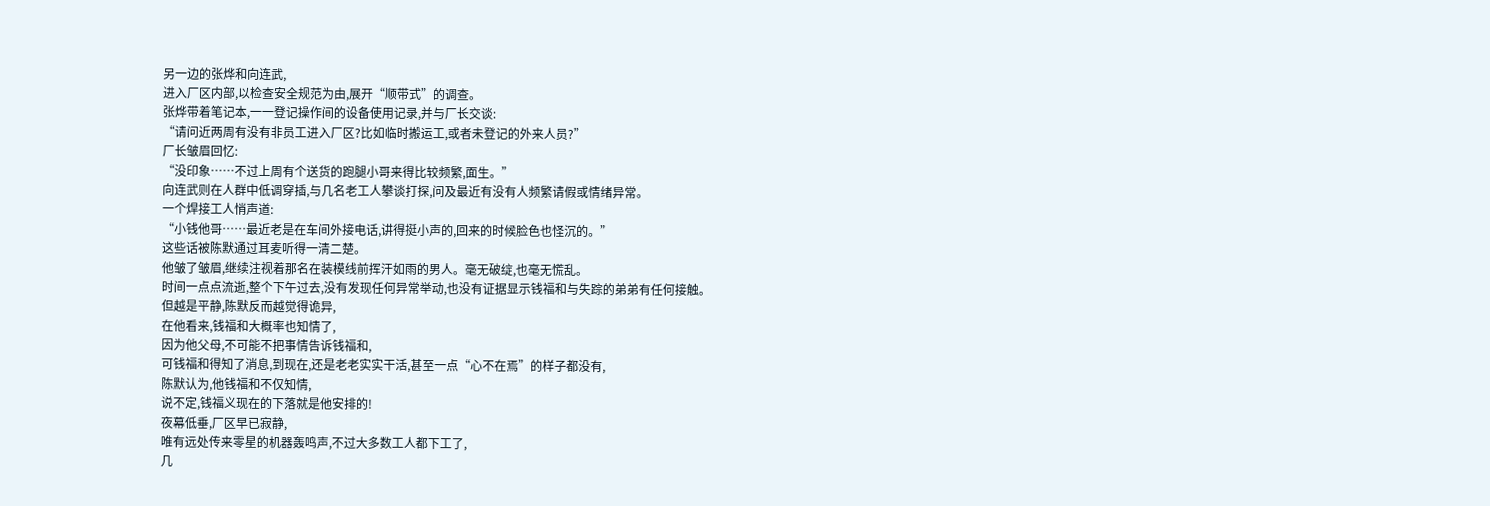另一边的张烨和向连武,
进入厂区内部,以检查安全规范为由,展开“顺带式”的调查。
张烨带着笔记本,一一登记操作间的设备使用记录,并与厂长交谈:
“请问近两周有没有非员工进入厂区?比如临时搬运工,或者未登记的外来人员?”
厂长皱眉回忆:
“没印象……不过上周有个送货的跑腿小哥来得比较频繁,面生。”
向连武则在人群中低调穿插,与几名老工人攀谈打探,问及最近有没有人频繁请假或情绪异常。
一个焊接工人悄声道:
“小钱他哥……最近老是在车间外接电话,讲得挺小声的,回来的时候脸色也怪沉的。”
这些话被陈默通过耳麦听得一清二楚。
他皱了皱眉,继续注视着那名在装模线前挥汗如雨的男人。毫无破绽,也毫无慌乱。
时间一点点流逝,整个下午过去,没有发现任何异常举动,也没有证据显示钱福和与失踪的弟弟有任何接触。
但越是平静,陈默反而越觉得诡异,
在他看来,钱福和大概率也知情了,
因为他父母,不可能不把事情告诉钱福和,
可钱福和得知了消息,到现在,还是老老实实干活,甚至一点“心不在焉”的样子都没有,
陈默认为,他钱福和不仅知情,
说不定,钱福义现在的下落就是他安排的!
夜幕低垂,厂区早已寂静,
唯有远处传来零星的机器轰鸣声,不过大多数工人都下工了,
几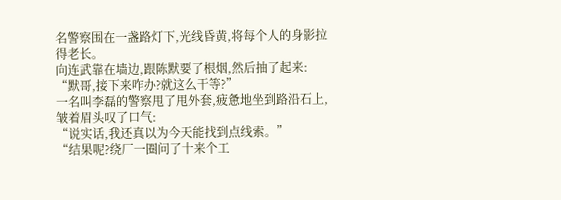名警察围在一盏路灯下,光线昏黄,将每个人的身影拉得老长。
向连武靠在墙边,跟陈默要了根烟,然后抽了起来:
“默哥,接下来咋办?就这么干等?”
一名叫李磊的警察甩了甩外套,疲惫地坐到路沿石上,皱着眉头叹了口气:
“说实话,我还真以为今天能找到点线索。”
“结果呢?绕厂一圈问了十来个工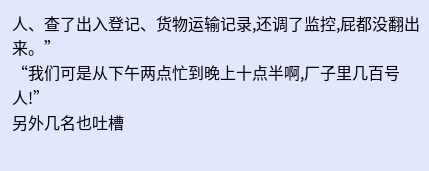人、查了出入登记、货物运输记录,还调了监控,屁都没翻出来。”
“我们可是从下午两点忙到晚上十点半啊,厂子里几百号人!”
另外几名也吐槽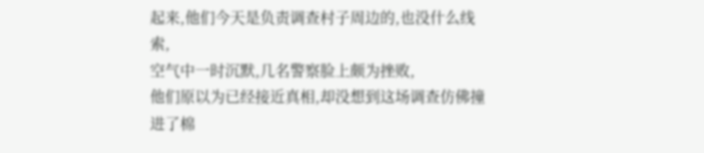起来,他们今天是负责调查村子周边的,也没什么线索,
空气中一时沉默,几名警察脸上颇为挫败,
他们原以为已经接近真相,却没想到这场调查仿佛撞进了棉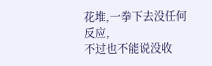花堆,一拳下去没任何反应,
不过也不能说没收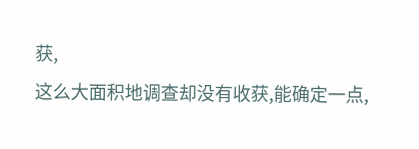获,
这么大面积地调查却没有收获,能确定一点,